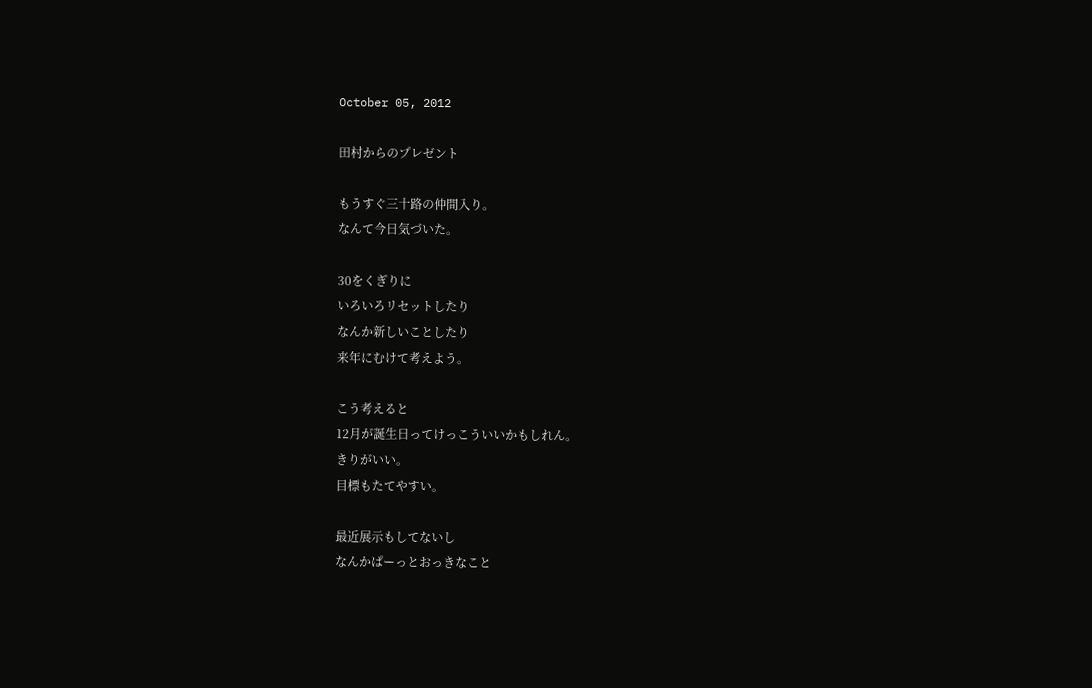October 05, 2012

田村からのプレゼント

もうすぐ三十路の仲間入り。
なんて今日気づいた。

30をくぎりに
いろいろリセットしたり
なんか新しいことしたり
来年にむけて考えよう。

こう考えると
12月が誕生日ってけっこういいかもしれん。
きりがいい。
目標もたてやすい。

最近展示もしてないし
なんかぱーっとおっきなこと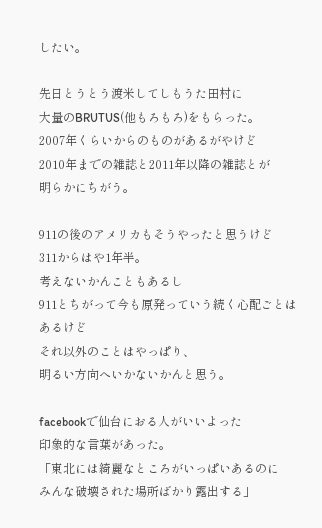したい。

先日とうとう渡米してしもうた田村に
大量のBRUTUS(他もろもろ)をもらった。
2007年くらいからのものがあるがやけど
2010年までの雑誌と2011年以降の雑誌とが
明らかにちがう。

911の後のアメリカもそうやったと思うけど
311からはや1年半。
考えないかんこともあるし
911とちがって今も原発っていう続く心配ごとはあるけど
それ以外のことはやっぱり、
明るい方向へいかないかんと思う。

facebookで仙台におる人がいいよった
印象的な言葉があった。
「東北には綺麗なところがいっぱいあるのに
みんな破壊された場所ばかり露出する」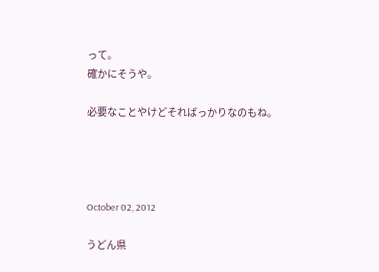って。
確かにそうや。

必要なことやけどそればっかりなのもね。




October 02, 2012

うどん県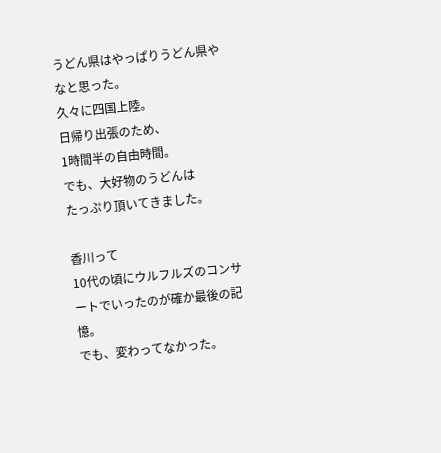うどん県はやっぱりうどん県やなと思った。
久々に四国上陸。
日帰り出張のため、
1時間半の自由時間。
でも、大好物のうどんは
たっぷり頂いてきました。

香川って
10代の頃にウルフルズのコンサートでいったのが確か最後の記憶。
でも、変わってなかった。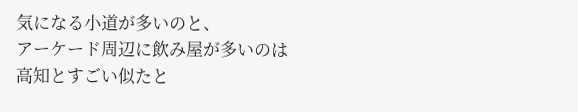気になる小道が多いのと、
アーケード周辺に飲み屋が多いのは
高知とすごい似たと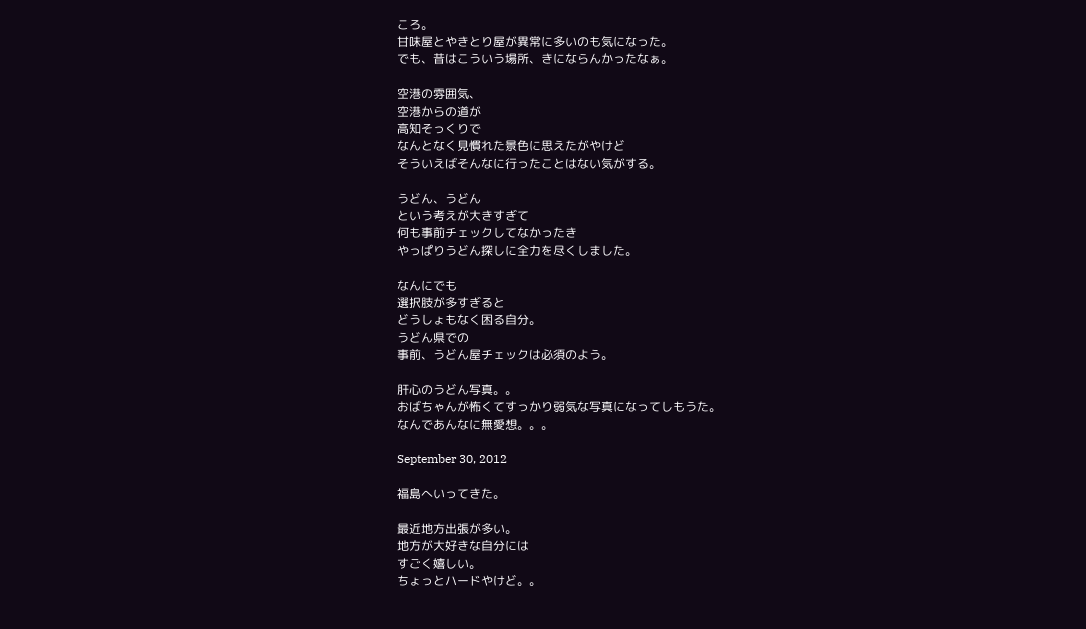ころ。
甘味屋とやきとり屋が異常に多いのも気になった。
でも、昔はこういう場所、きにならんかったなぁ。

空港の雰囲気、
空港からの道が
高知そっくりで
なんとなく見慣れた景色に思えたがやけど
そういえばそんなに行ったことはない気がする。

うどん、うどん
という考えが大きすぎて
何も事前チェックしてなかったき
やっぱりうどん探しに全力を尽くしました。

なんにでも
選択肢が多すぎると
どうしょもなく困る自分。
うどん県での
事前、うどん屋チェックは必須のよう。

肝心のうどん写真。。
おばちゃんが怖くてすっかり弱気な写真になってしもうた。
なんであんなに無愛想。。。

September 30, 2012

福島へいってきた。

最近地方出張が多い。
地方が大好きな自分には
すごく嬉しい。
ちょっとハードやけど。。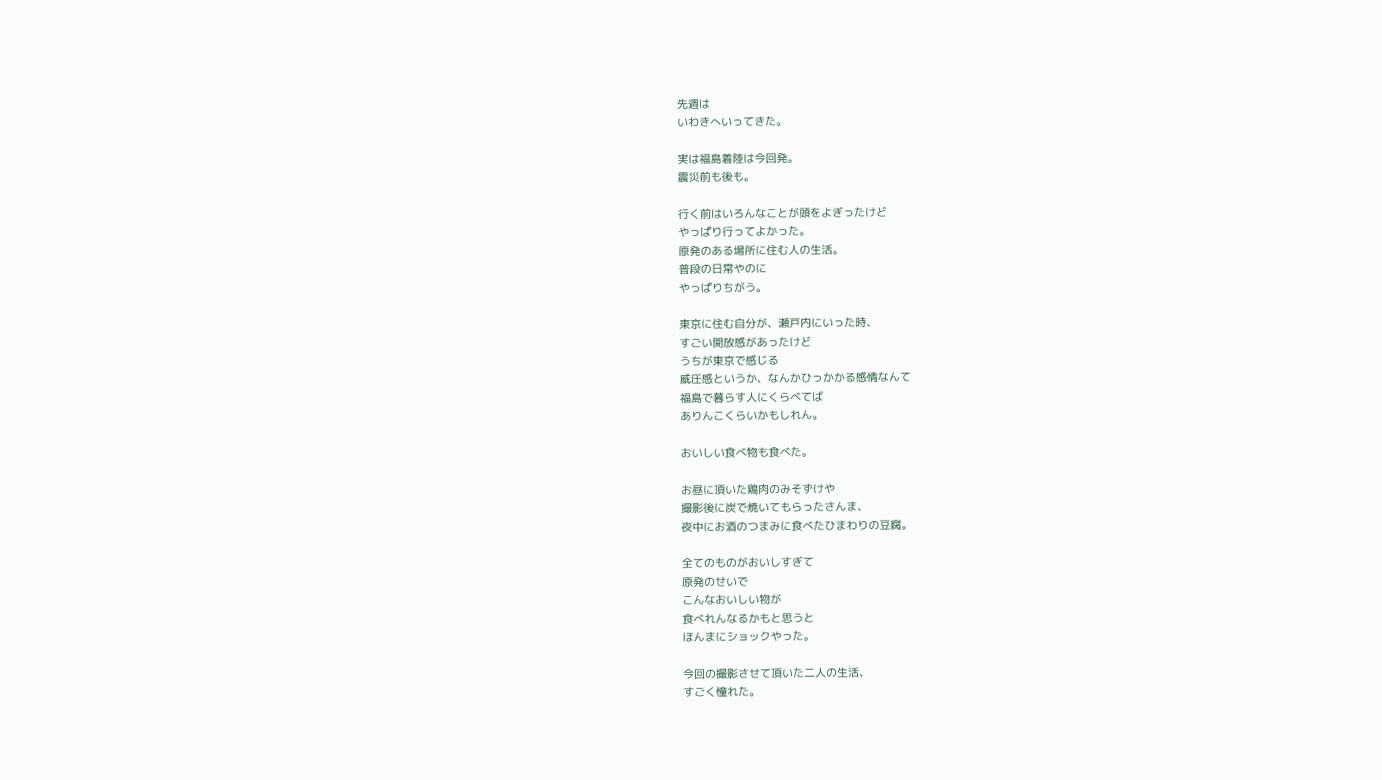先週は
いわきへいってきた。

実は福島着陸は今回発。
震災前も後も。

行く前はいろんなことが頭をよぎったけど
やっぱり行ってよかった。
原発のある場所に住む人の生活。
普段の日常やのに
やっぱりちがう。

東京に住む自分が、瀬戸内にいった時、
すごい開放感があったけど
うちが東京で感じる
威圧感というか、なんかひっかかる感情なんて
福島で暮らす人にくらべてば
ありんこくらいかもしれん。

おいしい食べ物も食べた。

お昼に頂いた鶏肉のみそずけや
撮影後に炭で焼いてもらったさんま、
夜中にお酒のつまみに食べたひまわりの豆腐。

全てのものがおいしすぎて
原発のせいで
こんなおいしい物が
食べれんなるかもと思うと
ほんまにショックやった。

今回の撮影させて頂いた二人の生活、
すごく憧れた。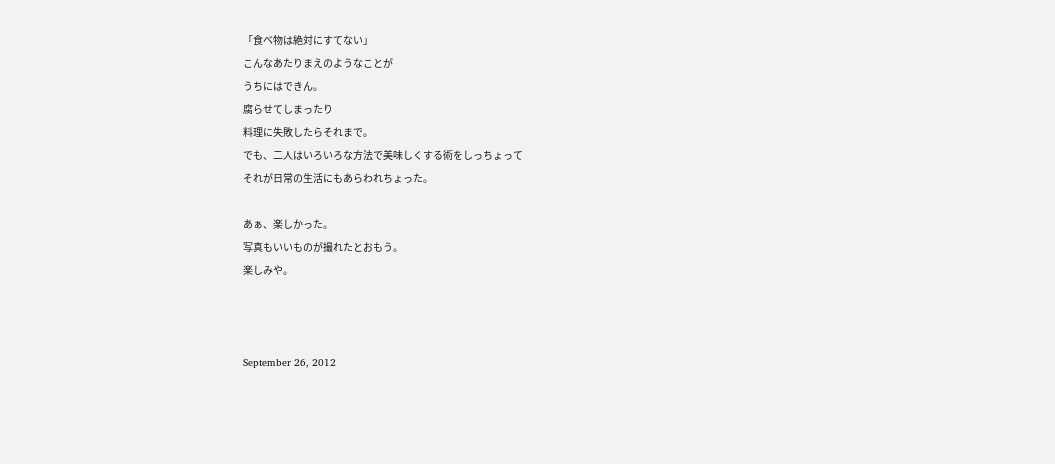「食べ物は絶対にすてない」
こんなあたりまえのようなことが
うちにはできん。
腐らせてしまったり
料理に失敗したらそれまで。
でも、二人はいろいろな方法で美味しくする術をしっちょって
それが日常の生活にもあらわれちょった。

あぁ、楽しかった。
写真もいいものが撮れたとおもう。
楽しみや。



September 26, 2012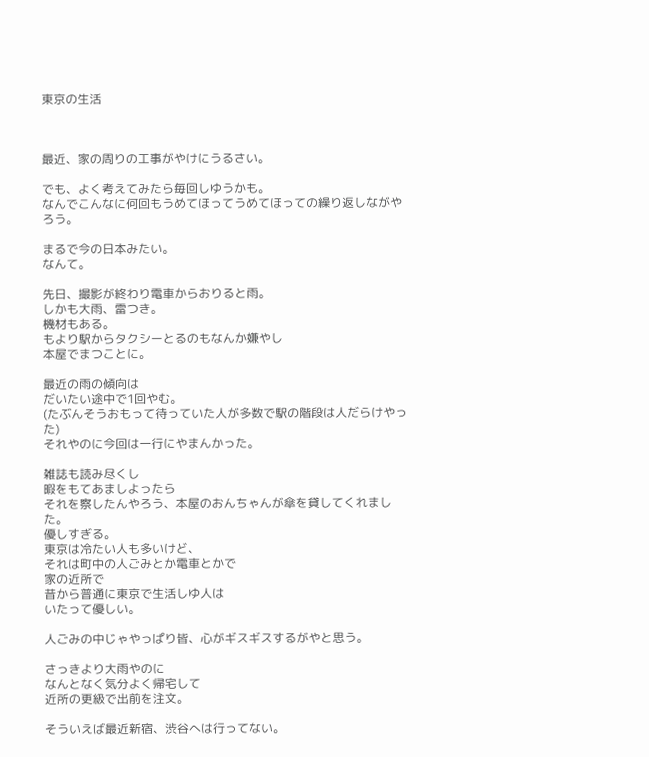東京の生活



最近、家の周りの工事がやけにうるさい。

でも、よく考えてみたら毎回しゆうかも。
なんでこんなに何回もうめてほってうめてほっての繰り返しながやろう。

まるで今の日本みたい。
なんて。

先日、撮影が終わり電車からおりると雨。
しかも大雨、雷つき。
機材もある。
もより駅からタクシーとるのもなんか嫌やし
本屋でまつことに。

最近の雨の傾向は
だいたい途中で1回やむ。
(たぶんそうおもって待っていた人が多数で駅の階段は人だらけやった)
それやのに今回は一行にやまんかった。

雑誌も読み尽くし
暇をもてあましよったら
それを察したんやろう、本屋のおんちゃんが傘を貸してくれました。
優しすぎる。
東京は冷たい人も多いけど、
それは町中の人ごみとか電車とかで
家の近所で
昔から普通に東京で生活しゆ人は
いたって優しい。

人ごみの中じゃやっぱり皆、心がギスギスするがやと思う。

さっきより大雨やのに
なんとなく気分よく帰宅して
近所の更級で出前を注文。

そういえば最近新宿、渋谷へは行ってない。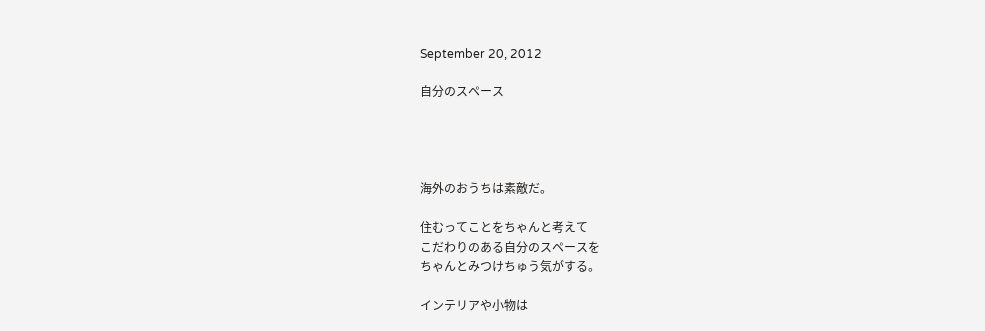September 20, 2012

自分のスペース




海外のおうちは素敵だ。

住むってことをちゃんと考えて
こだわりのある自分のスペースを
ちゃんとみつけちゅう気がする。

インテリアや小物は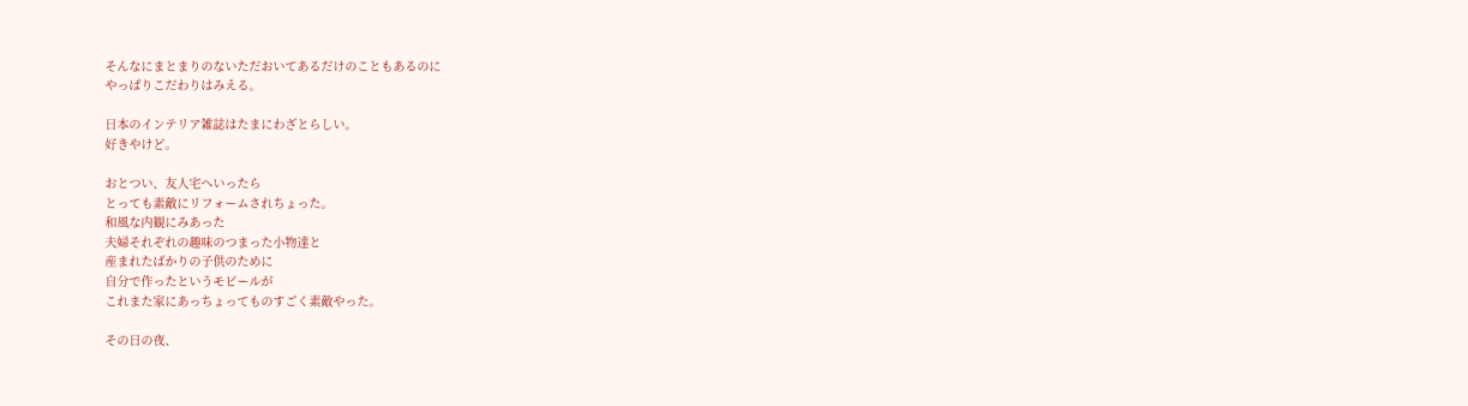そんなにまとまりのないただおいてあるだけのこともあるのに
やっぱりこだわりはみえる。

日本のインテリア雑誌はたまにわざとらしい。
好きやけど。

おとつい、友人宅へいったら
とっても素敵にリフォームされちょった。
和風な内観にみあった
夫婦それぞれの趣味のつまった小物達と
産まれたばかりの子供のために
自分で作ったというモビールが
これまた家にあっちょってものすごく素敵やった。

その日の夜、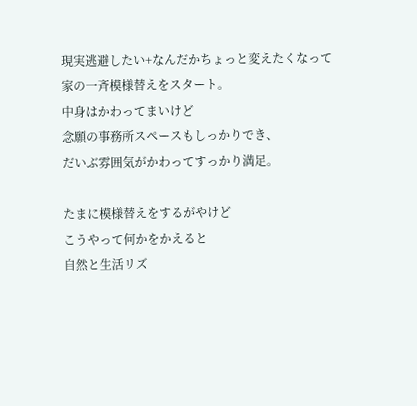現実逃避したい+なんだかちょっと変えたくなって
家の一斉模様替えをスタート。
中身はかわってまいけど
念願の事務所スペースもしっかりでき、
だいぶ雰囲気がかわってすっかり満足。

たまに模様替えをするがやけど
こうやって何かをかえると
自然と生活リズ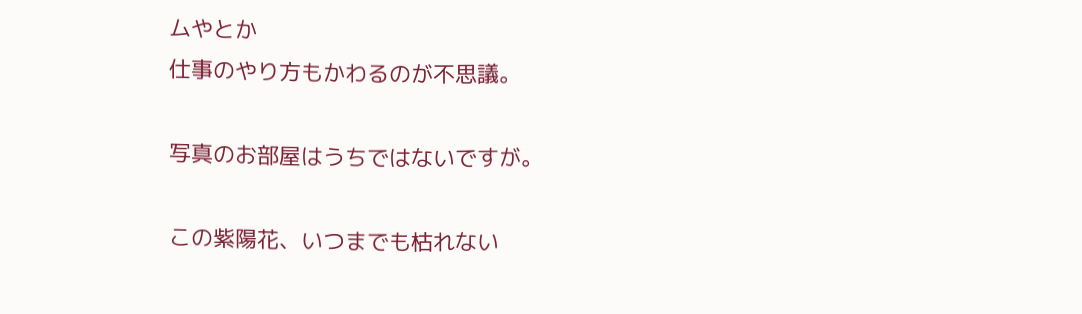ムやとか
仕事のやり方もかわるのが不思議。

写真のお部屋はうちではないですが。

この紫陽花、いつまでも枯れない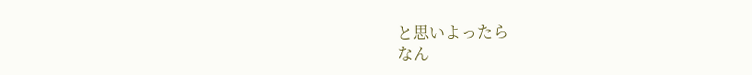と思いよったら
なん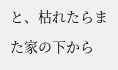と、枯れたらまた家の下から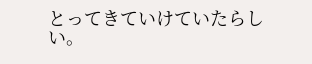とってきていけていたらしい。